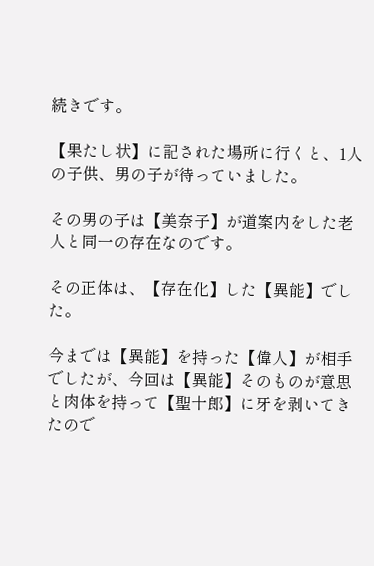続きです。

【果たし状】に記された場所に行くと、1人の子供、男の子が待っていました。

その男の子は【美奈子】が道案内をした老人と同一の存在なのです。

その正体は、【存在化】した【異能】でした。

今までは【異能】を持った【偉人】が相手でしたが、今回は【異能】そのものが意思と肉体を持って【聖十郎】に牙を剥いてきたので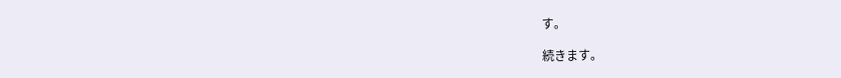す。

続きます。